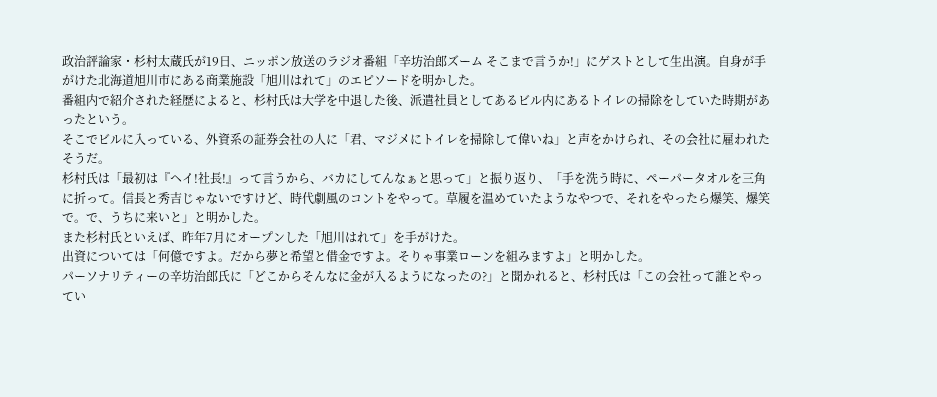政治評論家・杉村太蔵氏が19日、ニッポン放送のラジオ番組「辛坊治郎ズーム そこまで言うか!」にゲストとして生出演。自身が手がけた北海道旭川市にある商業施設「旭川はれて」のエピソードを明かした。
番組内で紹介された経歴によると、杉村氏は大学を中退した後、派遣社員としてあるビル内にあるトイレの掃除をしていた時期があったという。
そこでビルに入っている、外資系の証券会社の人に「君、マジメにトイレを掃除して偉いね」と声をかけられ、その会社に雇われたそうだ。
杉村氏は「最初は『ヘイ!社長!』って言うから、バカにしてんなぁと思って」と振り返り、「手を洗う時に、ペーパータオルを三角に折って。信長と秀吉じゃないですけど、時代劇風のコントをやって。草履を温めていたようなやつで、それをやったら爆笑、爆笑で。で、うちに来いと」と明かした。
また杉村氏といえば、昨年7月にオープンした「旭川はれて」を手がけた。
出資については「何億ですよ。だから夢と希望と借金ですよ。そりゃ事業ローンを組みますよ」と明かした。
パーソナリティーの辛坊治郎氏に「どこからそんなに金が入るようになったの?」と聞かれると、杉村氏は「この会社って誰とやってい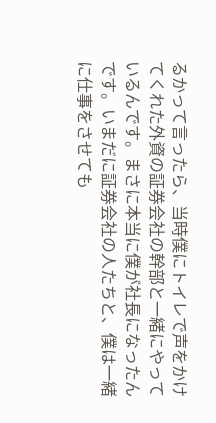るかって言ったら、当時僕にトイレで声をかけてくれた外資の証券会社の幹部と一緒にやっているんです。まさに本当に僕が社長になったんです。いまだに証券会社の人たちと、僕は一緒に仕事をさせても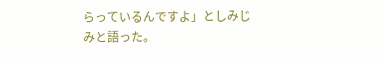らっているんですよ」としみじみと語った。